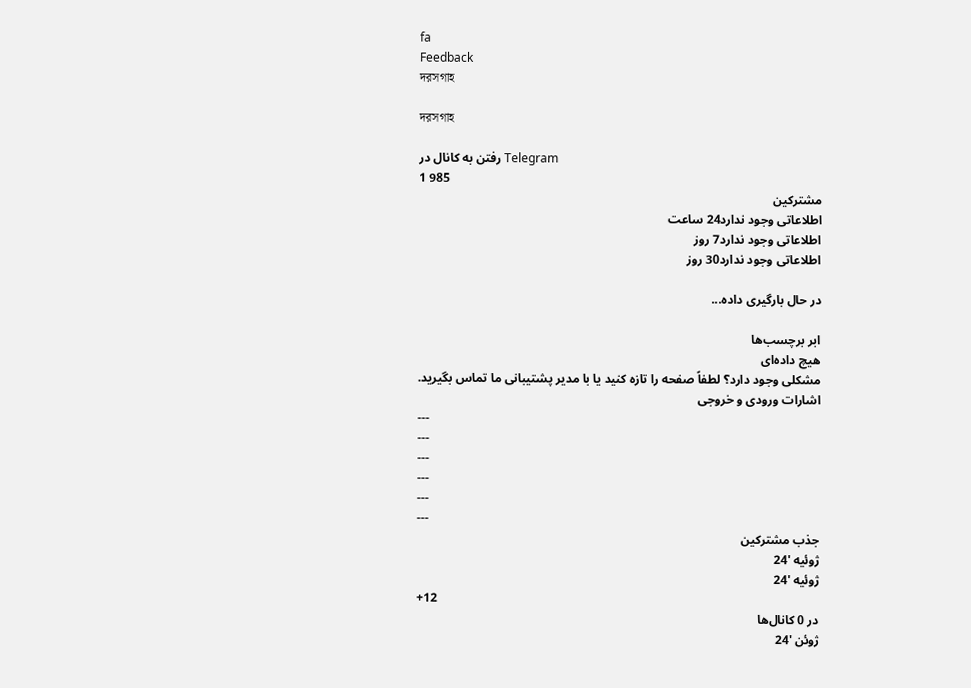fa
Feedback
দরসগাহ

দরসগাহ

رفتن به کانال در Telegram
1 985
مشترکین
اطلاعاتی وجود ندارد24 ساعت
اطلاعاتی وجود ندارد7 روز
اطلاعاتی وجود ندارد30 روز

در حال بارگیری داده...

ابر برچسب‌ها
هیچ داده‌ای
مشکلی وجود دارد؟ لطفاً صفحه را تازه کنید یا با مدیر پشتیبانی ما تماس بگیرید.
اشارات ورودی و خروجی
---
---
---
---
---
---
جذب مشترکین
ژوئیه '24
ژوئیه '24
+12
در 0 کانال‌ها
ژوئن '24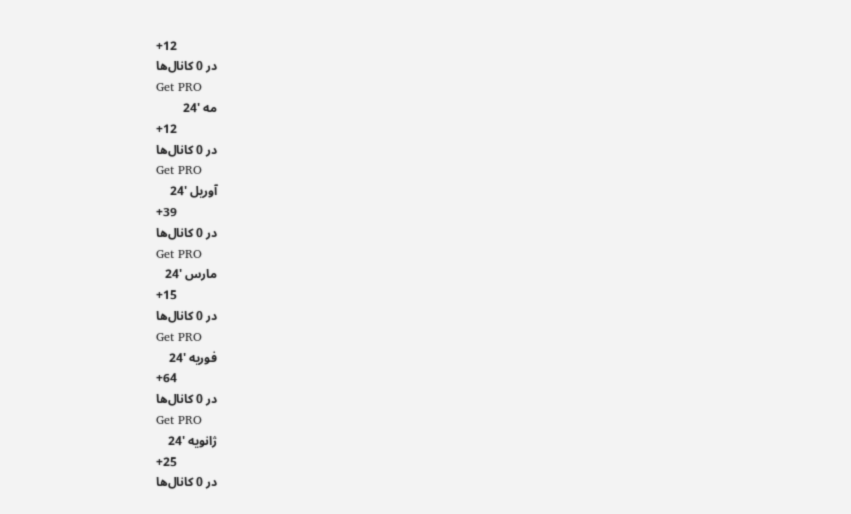+12
در 0 کانال‌ها
Get PRO
مه '24
+12
در 0 کانال‌ها
Get PRO
آوریل '24
+39
در 0 کانال‌ها
Get PRO
مارس '24
+15
در 0 کانال‌ها
Get PRO
فوریه '24
+64
در 0 کانال‌ها
Get PRO
ژانویه '24
+25
در 0 کانال‌ها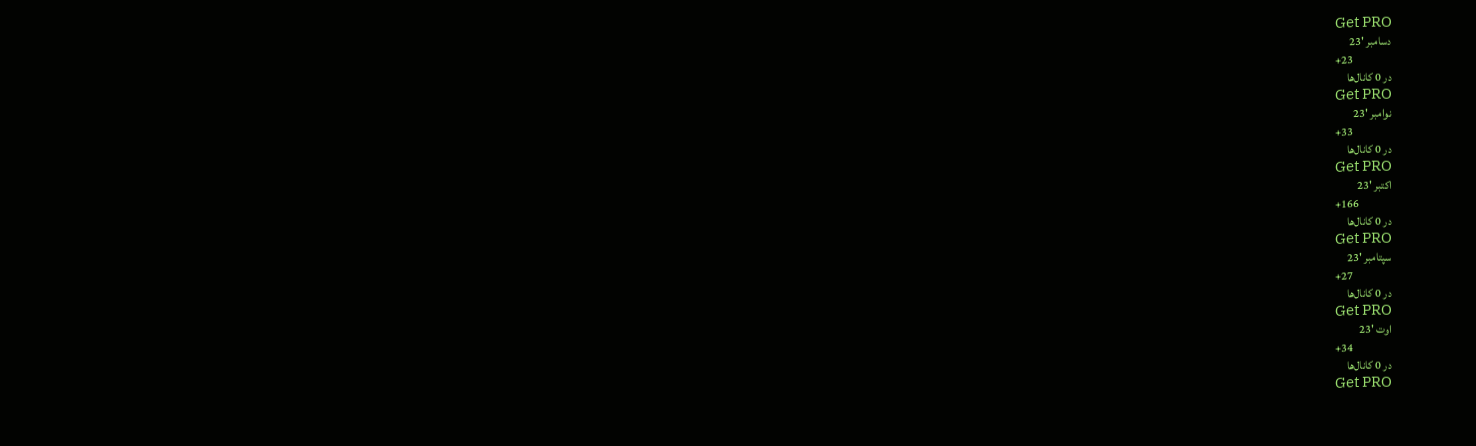Get PRO
دسامبر '23
+23
در 0 کانال‌ها
Get PRO
نوامبر '23
+33
در 0 کانال‌ها
Get PRO
اکتبر '23
+166
در 0 کانال‌ها
Get PRO
سپتامبر '23
+27
در 0 کانال‌ها
Get PRO
اوت '23
+34
در 0 کانال‌ها
Get PRO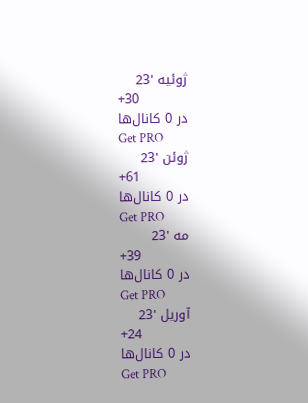ژوئیه '23
+30
در 0 کانال‌ها
Get PRO
ژوئن '23
+61
در 0 کانال‌ها
Get PRO
مه '23
+39
در 0 کانال‌ها
Get PRO
آوریل '23
+24
در 0 کانال‌ها
Get PRO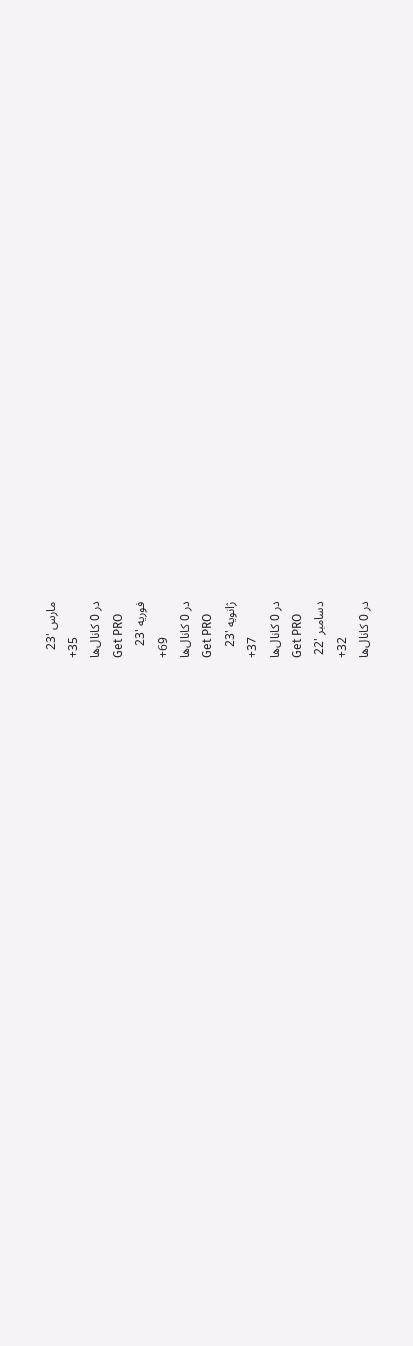مارس '23
+35
در 0 کانال‌ها
Get PRO
فوریه '23
+69
در 0 کانال‌ها
Get PRO
ژانویه '23
+37
در 0 کانال‌ها
Get PRO
دسامبر '22
+32
در 0 کانال‌ها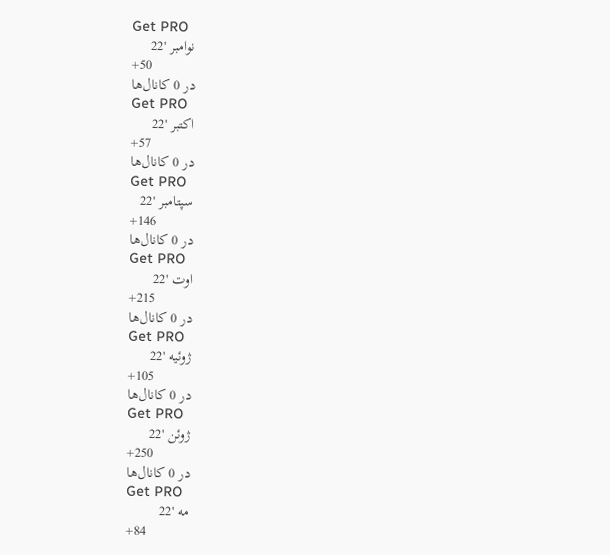Get PRO
نوامبر '22
+50
در 0 کانال‌ها
Get PRO
اکتبر '22
+57
در 0 کانال‌ها
Get PRO
سپتامبر '22
+146
در 0 کانال‌ها
Get PRO
اوت '22
+215
در 0 کانال‌ها
Get PRO
ژوئیه '22
+105
در 0 کانال‌ها
Get PRO
ژوئن '22
+250
در 0 کانال‌ها
Get PRO
مه '22
+84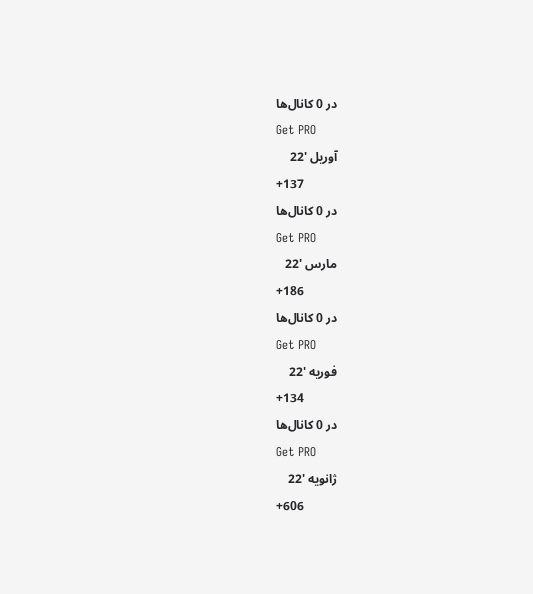در 0 کانال‌ها
Get PRO
آوریل '22
+137
در 0 کانال‌ها
Get PRO
مارس '22
+186
در 0 کانال‌ها
Get PRO
فوریه '22
+134
در 0 کانال‌ها
Get PRO
ژانویه '22
+606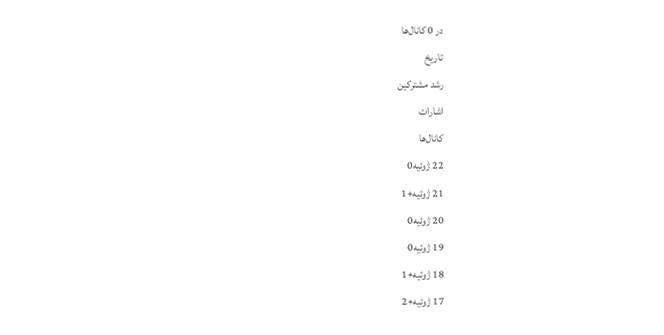در 0 کانال‌ها
تاریخ
رشد مشترکین
اشارات
کانال‌ها
22 ژوئیه0
21 ژوئیه+1
20 ژوئیه0
19 ژوئیه0
18 ژوئیه+1
17 ژوئیه+2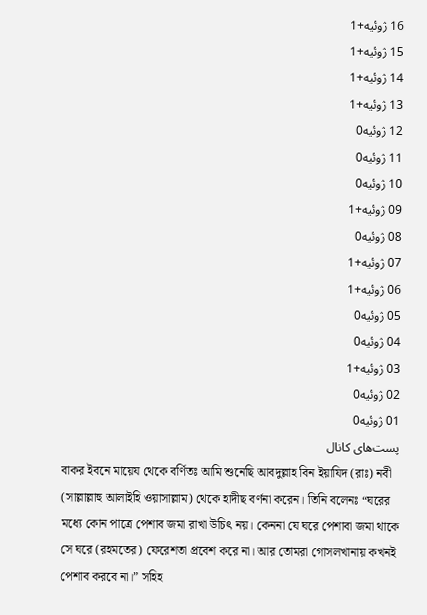16 ژوئیه+1
15 ژوئیه+1
14 ژوئیه+1
13 ژوئیه+1
12 ژوئیه0
11 ژوئیه0
10 ژوئیه0
09 ژوئیه+1
08 ژوئیه0
07 ژوئیه+1
06 ژوئیه+1
05 ژوئیه0
04 ژوئیه0
03 ژوئیه+1
02 ژوئیه0
01 ژوئیه0
پست‌های کانال
বাকর ইবনে মায়েয থেকে বর্ণিতঃ আমি শুনেছি আবদুল্লাহ বিন ইয়াযিদ (রাঃ) নবী (সাল্লাল্লাহু আলাইহি ওয়াসাল্লাম) থেকে হাদীছ বর্ণনা করেন। তিনি বলেনঃ “ঘরের মধ্যে কোন পাত্রে পেশাব জমা রাখা উচিৎ নয়। কেননা যে ঘরে পেশাবা জমা থাকে সে ঘরে (রহমতের) ফেরেশতা প্রবেশ করে না। আর তোমরা গোসলখানায় কখনই পেশাব করবে না।” সহিহ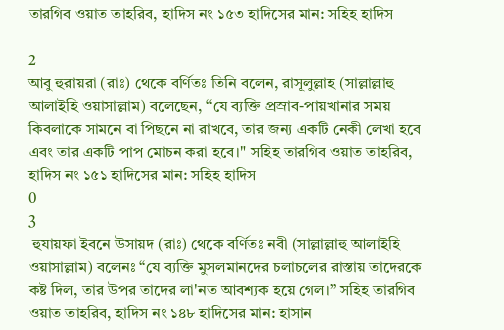তারগিব ওয়াত তাহরিব, হাদিস নং ১৫৩ হাদিসের মান: সহিহ হাদিস

2
আবু হুরায়রা (রাঃ) থেকে বর্ণিতঃ তিনি বলেন, রাসূলুল্লাহ (সাল্লাল্লাহু আলাইহি ওয়াসাল্লাম) বলেছেন, “যে ব্যক্তি প্ৰস্ৰাব-পায়খানার সময় কিবলাকে সামনে বা পিছনে না রাখবে, তার জন্য একটি নেকী লেখা হবে এবং তার একটি পাপ মোচন করা হবে।" সহিহ তারগিব ওয়াত তাহরিব, হাদিস নং ১৫১ হাদিসের মান: সহিহ হাদিস
0
3
 হুযায়ফা ইবনে উসায়দ (রাঃ) থেকে বর্ণিতঃ নবী (সাল্লাল্লাহু আলাইহি ওয়াসাল্লাম) বলেনঃ “যে ব্যক্তি মুসলমানদের চলাচলের রাস্তায় তাদেরকে কষ্ট দিল, তার উপর তাদের লা'নত আবশ্যক হয়ে গেল।” সহিহ তারগিব ওয়াত তাহরিব, হাদিস নং ১৪৮ হাদিসের মান: হাসান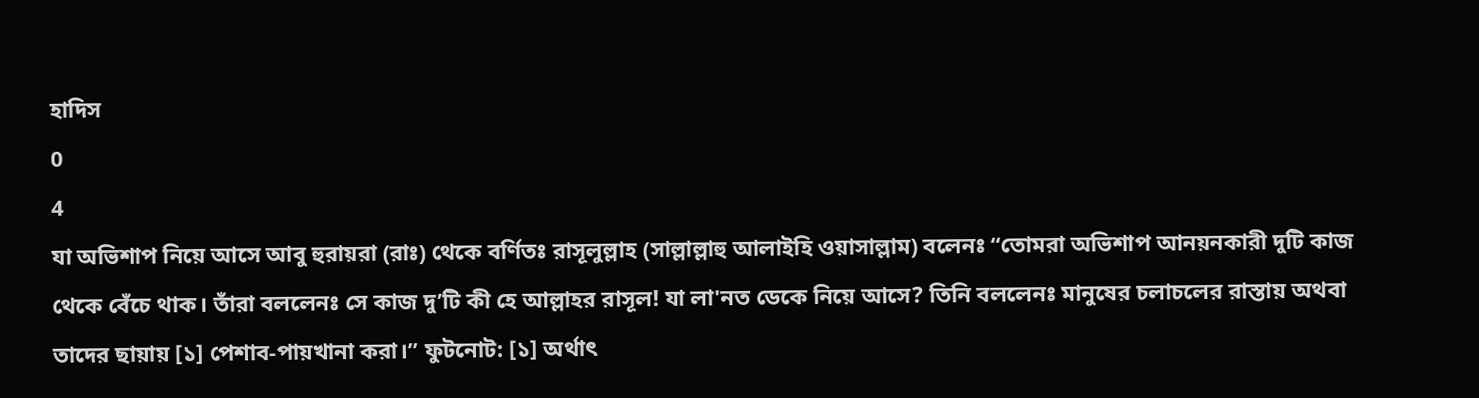হাদিস
0
4
যা অভিশাপ নিয়ে আসে আবু হুরায়রা (রাঃ) থেকে বর্ণিতঃ রাসূলুল্লাহ (সাল্লাল্লাহু আলাইহি ওয়াসাল্লাম) বলেনঃ “তোমরা অভিশাপ আনয়নকারী দুটি কাজ থেকে বেঁচে থাক। তাঁরা বললেনঃ সে কাজ দু’টি কী হে আল্লাহর রাসূল! যা লা'নত ডেকে নিয়ে আসে? তিনি বললেনঃ মানুষের চলাচলের রাস্তায় অথবা তাদের ছায়ায় [১] পেশাব-পায়খানা করা।” ফুটনোট: [১] অর্থাৎ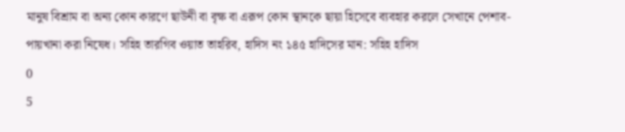মানুষ বিশ্রাম বা অন্য কোন কারণে ছাউনী বা বৃক্ষ বা এরূপ কোন স্থানকে ছায়া হিসেবে ব্যবহার করলে সেখানে পেশাব-পায়খানা করা নিষেধ। সহিহ তারগিব ওয়াত তাহরিব, হাদিস নং ১৪৫ হাদিসের মান: সহিহ হাদিস
0
5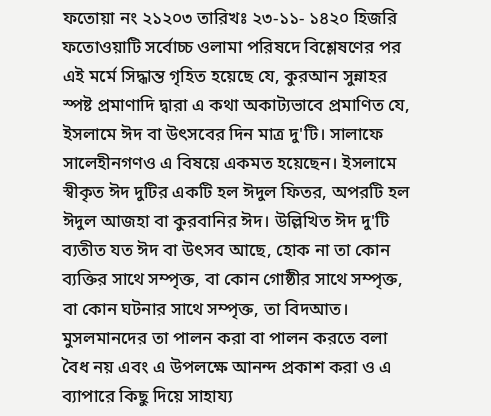ফতোয়া নং ২১২০৩ তারিখঃ ২৩-১১- ১৪২০ হিজরি ফতোওয়াটি সর্বোচ্চ ওলামা পরিষদে বিশ্লেষণের পর এই মর্মে সিদ্ধান্ত গৃহিত হয়েছে যে, কুরআন সুন্নাহর স্পষ্ট প্রমাণাদি দ্বারা এ কথা অকাট্যভাবে প্রমাণিত যে, ইসলামে ঈদ বা উৎসবের দিন মাত্র দু'টি। সালাফে সালেহীনগণও এ বিষয়ে একমত হয়েছেন। ইসলামে স্বীকৃত ঈদ দুটির একটি হল ঈদুল ফিতর, অপরটি হল ঈদুল আজহা বা কুরবানির ঈদ। উল্লিখিত ঈদ দু'টি ব্যতীত যত ঈদ বা উৎসব আছে, হোক না তা কোন ব্যক্তির সাথে সম্পৃক্ত, বা কোন গোষ্ঠীর সাথে সম্পৃক্ত, বা কোন ঘটনার সাথে সম্পৃক্ত, তা বিদআত। মুসলমানদের তা পালন করা বা পালন করতে বলা বৈধ নয় এবং এ উপলক্ষে আনন্দ প্রকাশ করা ও এ ব্যাপারে কিছু দিয়ে সাহায্য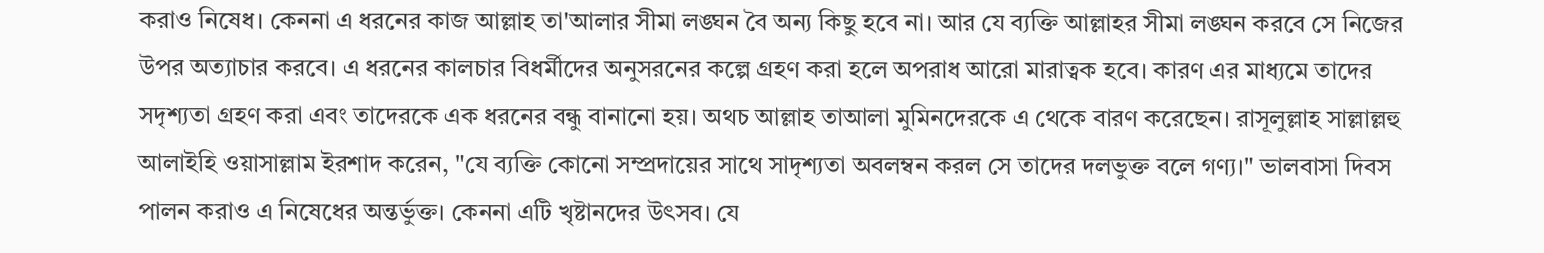করাও নিষেধ। কেননা এ ধরনের কাজ আল্লাহ তা'আলার সীমা লঙ্ঘন বৈ অন্য কিছু হবে না। আর যে ব্যক্তি আল্লাহর সীমা লঙ্ঘন করবে সে নিজের উপর অত্যাচার করবে। এ ধরনের কালচার বিধর্মীদের অনুসরনের কল্পে গ্রহণ করা হলে অপরাধ আরো মারাত্বক হবে। কারণ এর মাধ্যমে তাদের সদৃশ্যতা গ্রহণ করা এবং তাদেরকে এক ধরনের বন্ধু বানানো হয়। অথচ আল্লাহ তাআলা মুমিনদেরকে এ থেকে বারণ করেছেন। রাসূলুল্লাহ সাল্লাল্লহু আলাইহি ওয়াসাল্লাম ইরশাদ করেন, "যে ব্যক্তি কোনো সম্প্রদায়ের সাথে সাদৃশ্যতা অবলম্বন করল সে তাদের দলভুক্ত বলে গণ্য।" ভালবাসা দিবস পালন করাও এ নিষেধের অন্তর্ভুক্ত। কেননা এটি খৃষ্টানদের উৎসব। যে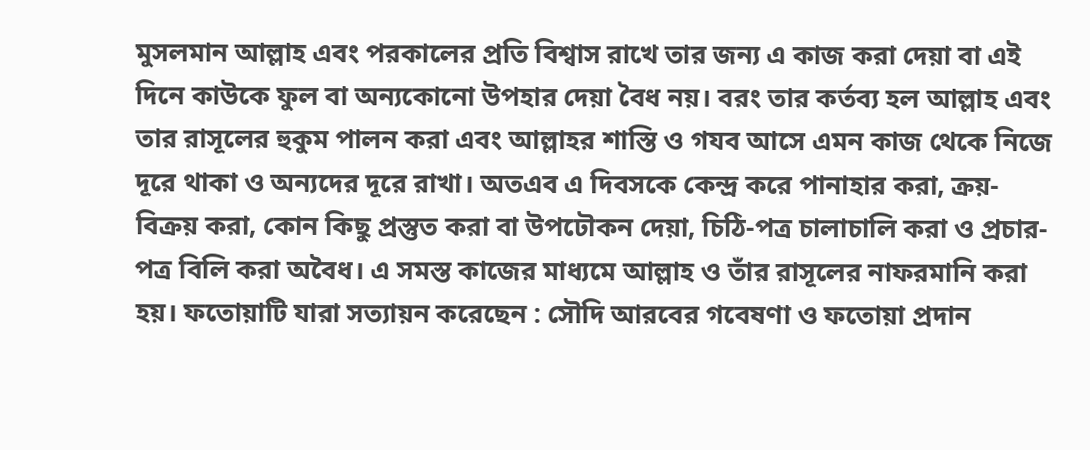মুসলমান আল্লাহ এবং পরকালের প্রতি বিশ্বাস রাখে তার জন্য এ কাজ করা দেয়া বা এই দিনে কাউকে ফুল বা অন্যকোনো উপহার দেয়া বৈধ নয়। বরং তার কর্তব্য হল আল্লাহ এবং তার রাসূলের হুকুম পালন করা এবং আল্লাহর শাস্তি ও গযব আসে এমন কাজ থেকে নিজে দূরে থাকা ও অন্যদের দূরে রাখা। অতএব এ দিবসকে কেন্দ্র করে পানাহার করা, ক্রয়-বিক্রয় করা, কোন কিছু প্রস্তুত করা বা উপঢৌকন দেয়া, চিঠি-পত্র চালাচালি করা ও প্রচার-পত্র বিলি করা অবৈধ। এ সমস্ত কাজের মাধ্যমে আল্লাহ ও তাঁর রাসূলের নাফরমানি করা হয়। ফতোয়াটি যারা সত্যায়ন করেছেন : সৌদি আরবের গবেষণা ও ফতোয়া প্রদান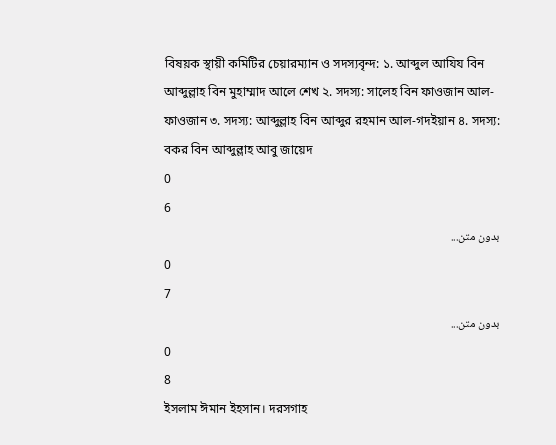বিষয়ক স্থায়ী কমিটির চেয়ারম্যান ও সদস্যবৃন্দ: ১. আব্দুল আযিয বিন আব্দুল্লাহ বিন মুহাম্মাদ আলে শেখ ২. সদস্য: সালেহ বিন ফাওজান আল-ফাওজান ৩. সদস্য: আব্দুল্লাহ বিন আব্দুর রহমান আল-গদইয়ান ৪. সদস্য: বকর বিন আব্দুল্লাহ আবু জায়েদ
0
6
بدون متن...
0
7
بدون متن...
0
8
ইসলাম ঈমান ইহসান। দরসগাহ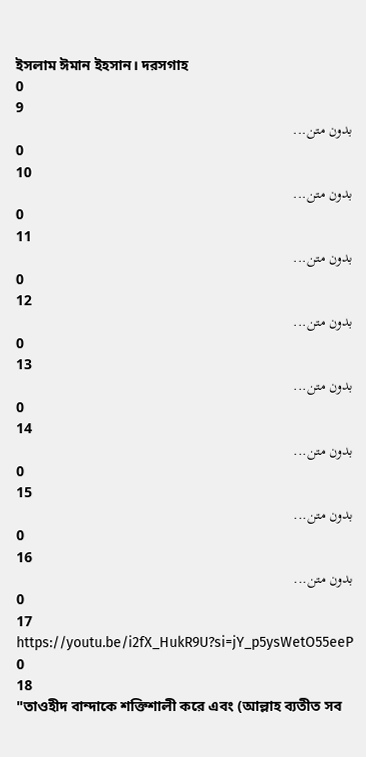ইসলাম ঈমান ইহসান। দরসগাহ
0
9
بدون متن...
0
10
بدون متن...
0
11
بدون متن...
0
12
بدون متن...
0
13
بدون متن...
0
14
بدون متن...
0
15
بدون متن...
0
16
بدون متن...
0
17
https://youtu.be/i2fX_HukR9U?si=jY_p5ysWetO55eeP
0
18
"তাওহীদ বান্দাকে শক্তিশালী করে এবং (আল্লাহ ব্যতীত সব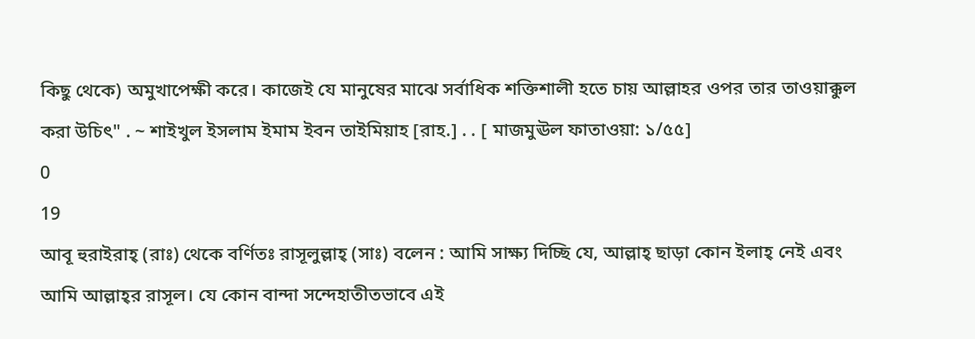কিছু থেকে) অমুখাপেক্ষী করে। কাজেই যে মানুষের মাঝে সর্বাধিক শক্তিশালী হতে চায় আল্লাহর ওপর তার তাওয়াক্কুল করা উচিৎ" . ~ শাইখুল ইসলাম ইমাম ইবন তাইমিয়াহ [রাহ.] . . [ মাজমুঊল ফাতাওয়া: ১/৫৫]
0
19
আবূ হুরাইরাহ্ (রাঃ) থেকে বর্ণিতঃ রাসূলুল্লাহ্ (সাঃ) বলেন : আমি সাক্ষ্য দিচ্ছি যে, আল্লাহ্ ছাড়া কোন ইলাহ্ নেই এবং আমি আল্লাহ্‌র রাসূল। যে কোন বান্দা সন্দেহাতীতভাবে এই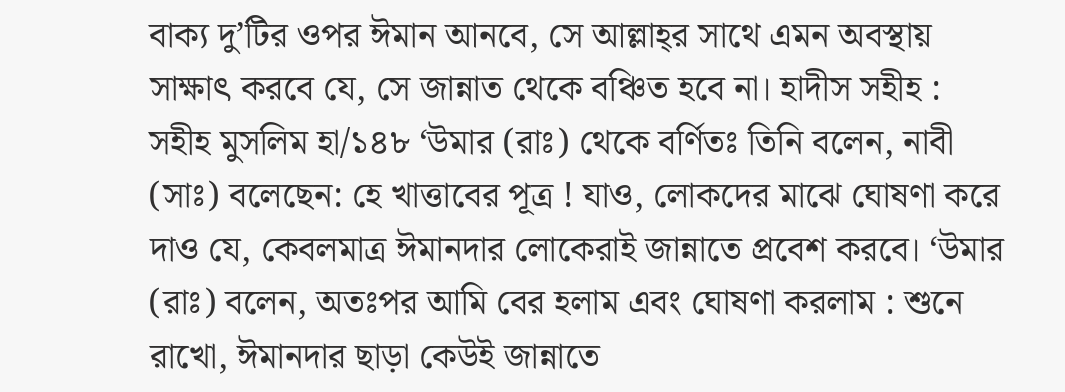বাক্য দু’টির ওপর ঈমান আনবে, সে আল্লাহ্‌র সাথে এমন অবস্থায় সাক্ষাৎ করবে যে, সে জান্নাত থেকে বঞ্চিত হবে না। হাদীস সহীহ : সহীহ মুসলিম হা/১৪৮ ‘উমার (রাঃ) থেকে বর্ণিতঃ তিনি বলেন, নাবী (সাঃ) বলেছেন: হে খাত্তাবের পূত্র ! যাও, লোকদের মাঝে ঘোষণা করে দাও যে, কেবলমাত্র ঈমানদার লোকেরাই জান্নাতে প্রবেশ করবে। ‘উমার (রাঃ) বলেন, অতঃপর আমি বের হলাম এবং ঘোষণা করলাম : শুনে রাখো, ঈমানদার ছাড়া কেউই জান্নাতে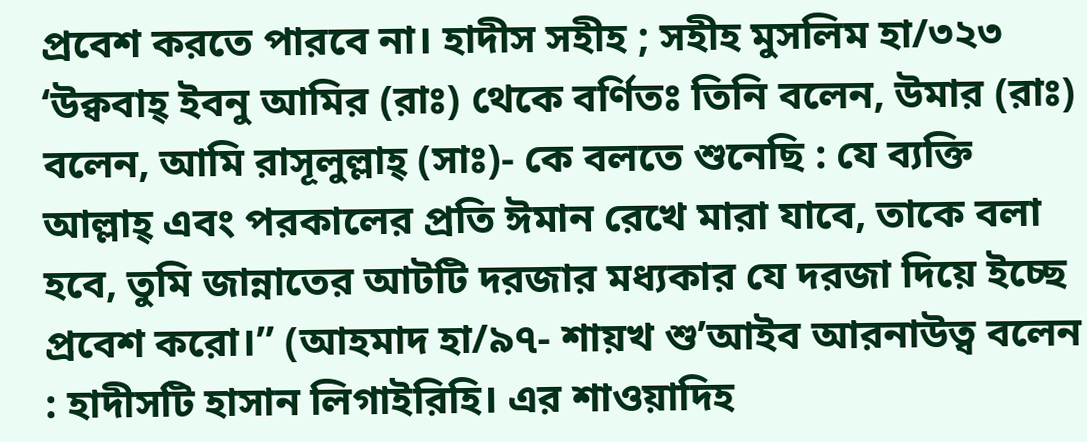প্রবেশ করতে পারবে না। হাদীস সহীহ ; সহীহ মুসলিম হা/৩২৩ ‘উক্ববাহ্ ইবনু আমির (রাঃ) থেকে বর্ণিতঃ তিনি বলেন, উমার (রাঃ) বলেন, আমি রাসূলুল্লাহ্ (সাঃ)- কে বলতে শুনেছি : যে ব্যক্তি আল্লাহ্ এবং পরকালের প্রতি ঈমান রেখে মারা যাবে, তাকে বলা হবে, তুমি জান্নাতের আটটি দরজার মধ্যকার যে দরজা দিয়ে ইচ্ছে প্রবেশ করো।” (আহমাদ হা/৯৭- শায়খ শু’আইব আরনাউত্ব বলেন : হাদীসটি হাসান লিগাইরিহি। এর শাওয়াদিহ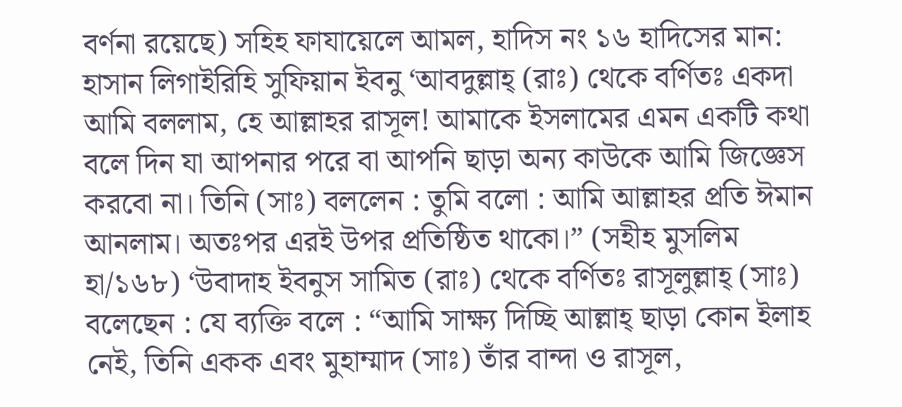বর্ণনা রয়েছে) সহিহ ফাযায়েলে আমল, হাদিস নং ১৬ হাদিসের মান: হাসান লিগাইরিহি সুফিয়ান ইবনু ‘আবদুল্লাহ্ (রাঃ) থেকে বর্ণিতঃ একদা আমি বললাম, হে আল্লাহর রাসূল! আমাকে ইসলামের এমন একটি কথা বলে দিন যা আপনার পরে বা আপনি ছাড়া অন্য কাউকে আমি জিজ্ঞেস করবো না। তিনি (সাঃ) বললেন : তুমি বলো : আমি আল্লাহর প্রতি ঈমান আনলাম। অতঃপর এরই উপর প্রতিষ্ঠিত থাকো।” (সহীহ মুসলিম হা/১৬৮) ‘উবাদাহ ইবনুস সামিত (রাঃ) থেকে বর্ণিতঃ রাসূলুল্লাহ্ (সাঃ) বলেছেন : যে ব্যক্তি বলে : “আমি সাক্ষ্য দিচ্ছি আল্লাহ্ ছাড়া কোন ইলাহ নেই, তিনি একক এবং মুহাম্মাদ (সাঃ) তাঁর বান্দা ও রাসূল,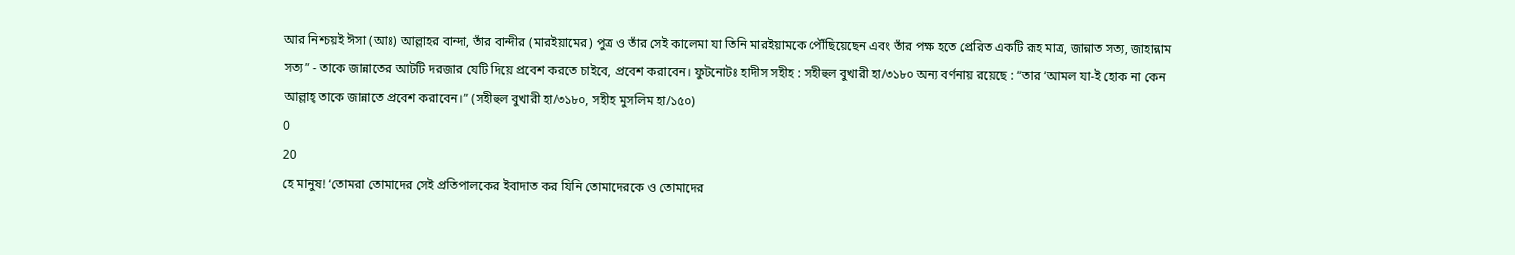আর নিশ্চয়ই ঈসা (আঃ) আল্লাহর বান্দা, তাঁর বান্দীর (মারইয়ামের) পুত্র ও তাঁর সেই কালেমা যা তিনি মারইয়ামকে পৌঁছিয়েছেন এবং তাঁর পক্ষ হতে প্রেরিত একটি রূহ মাত্র, জান্নাত সত্য, জাহান্নাম সত্য” - তাকে জান্নাতের আটটি দরজার যেটি দিয়ে প্রবেশ করতে চাইবে, প্রবেশ করাবেন। ফুটনোটঃ হাদীস সহীহ : সহীহুল বুখারী হা/৩১৮০ অন্য বর্ণনায় রয়েছে : “তার ‘আমল যা-ই হোক না কেন আল্লাহ্ তাকে জান্নাতে প্রবেশ করাবেন।” (সহীহুল বুখারী হা/৩১৮০, সহীহ মুসলিম হা/১৫০)
0
20
হে মানুষ! ‘তোমরা তোমাদের সেই প্রতিপালকের ইবাদাত কর যিনি তোমাদেরকে ও তোমাদের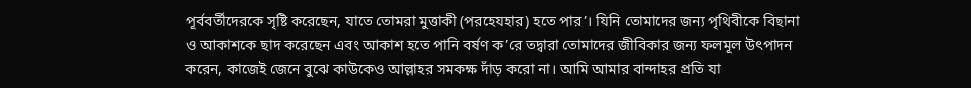পূর্ববর্তীদেরকে সৃষ্টি করেছেন, যাতে তোমরা মুত্তাকী (পরহেযহার) হতে পার’। যিনি তোমাদের জন্য পৃথিবীকে বিছানা ও আকাশকে ছাদ করেছেন এবং আকাশ হতে পানি বর্ষণ ক’রে তদ্বারা তোমাদের জীবিকার জন্য ফলমূল উৎপাদন করেন, কাজেই জেনে বুঝে কাউকেও আল্লাহর সমকক্ষ দাঁড় করো না। আমি আমার বান্দাহর প্রতি যা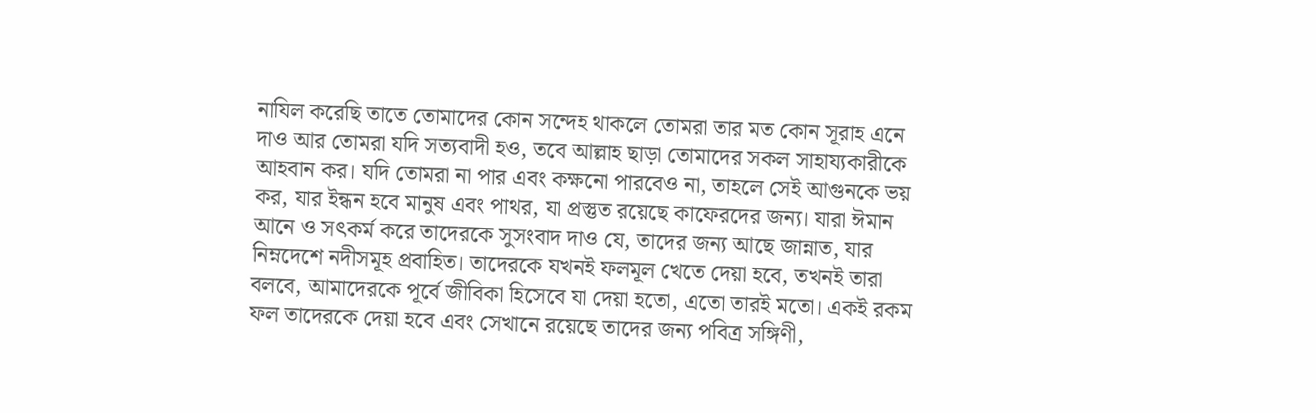নাযিল করেছি তাতে তোমাদের কোন সন্দেহ থাকলে তোমরা তার মত কোন সূরাহ এনে দাও আর তোমরা যদি সত্যবাদী হও, তবে আল্লাহ ছাড়া তোমাদের সকল সাহায্যকারীকে আহবান কর। যদি তোমরা না পার এবং কক্ষনো পারবেও না, তাহলে সেই আগুনকে ভয় কর, যার ইন্ধন হবে মানুষ এবং পাথর, যা প্রস্তুত রয়েছে কাফেরদের জন্য। যারা ঈমান আনে ও সৎকর্ম করে তাদেরকে সুসংবাদ দাও যে, তাদের জন্য আছে জান্নাত, যার নিম্নদেশে নদীসমূহ প্রবাহিত। তাদেরকে যখনই ফলমূল খেতে দেয়া হবে, তখনই তারা বলবে, আমাদেরকে পূর্বে জীবিকা হিসেবে যা দেয়া হতো, এতো তারই মতো। একই রকম ফল তাদেরকে দেয়া হবে এবং সেখানে রয়েছে তাদের জন্য পবিত্র সঙ্গিণী,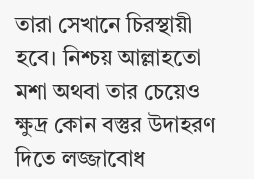তারা সেখানে চিরস্থায়ী হবে। নিশ্চয় আল্লাহতো মশা অথবা তার চেয়েও ক্ষুদ্র কোন বস্তুর উদাহরণ দিতে লজ্জাবোধ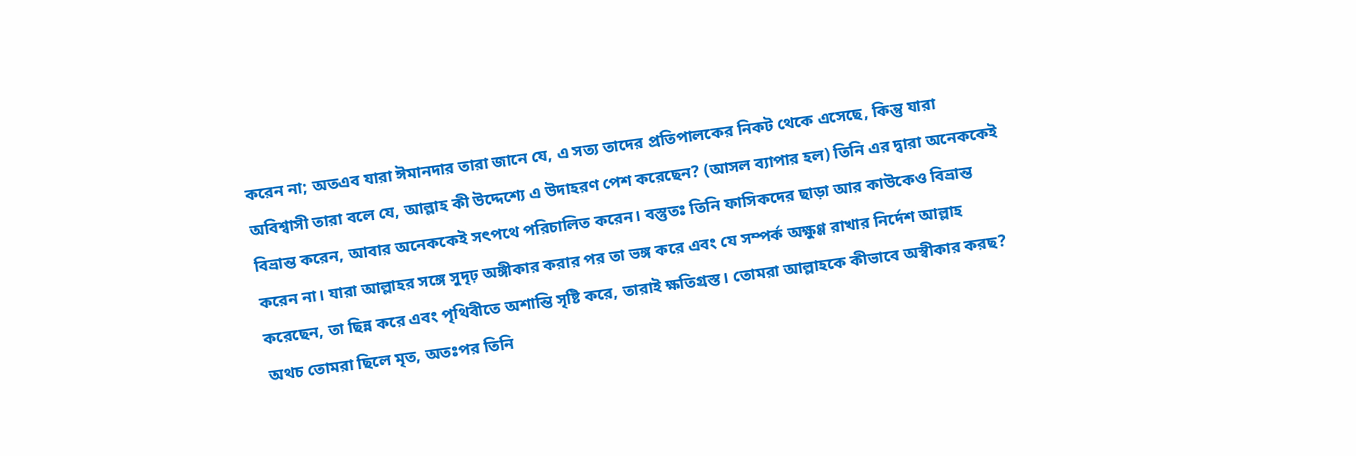করেন না; অতএব যারা ঈমানদার তারা জানে যে, এ সত্য তাদের প্রতিপালকের নিকট থেকে এসেছে, কিন্তু যারা অবিশ্বাসী তারা বলে যে, আল্লাহ কী উদ্দেশ্যে এ উদাহরণ পেশ করেছেন? (আসল ব্যাপার হল) তিনি এর দ্বারা অনেককেই বিভ্রান্ত করেন, আবার অনেককেই সৎপথে পরিচালিত করেন। বস্তুতঃ তিনি ফাসিকদের ছাড়া আর কাউকেও বিভ্রান্ত করেন না। যারা আল্লাহর সঙ্গে সুদৃঢ় অঙ্গীকার করার পর তা ভঙ্গ করে এবং যে সম্পর্ক অক্ষুণ্ণ রাখার নির্দেশ আল্লাহ করেছেন, তা ছিন্ন করে এবং পৃথিবীতে অশান্তি সৃষ্টি করে, তারাই ক্ষতিগ্রস্ত। তোমরা আল্লাহকে কীভাবে অস্বীকার করছ? অথচ তোমরা ছিলে মৃত, অতঃপর তিনি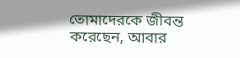তোমাদেরকে জীবন্ত করেছেন, আবার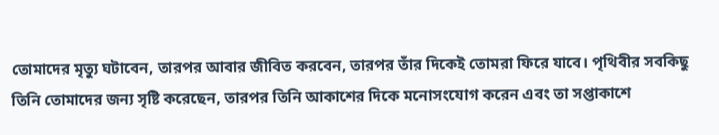তোমাদের মৃত্যু ঘটাবেন, তারপর আবার জীবিত করবেন, তারপর তাঁর দিকেই তোমরা ফিরে যাবে। পৃথিবীর সবকিছু তিনি তোমাদের জন্য সৃষ্টি করেছেন, তারপর তিনি আকাশের দিকে মনোসংযোগ করেন এবং তা সপ্তাকাশে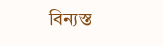বিন্যস্ত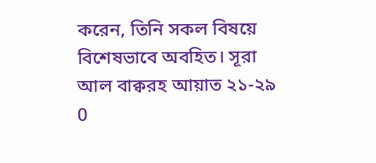করেন, তিনি সকল বিষয়ে বিশেষভাবে অবহিত। সূরা আল বাক্বরহ আয়াত ২১-২৯
0